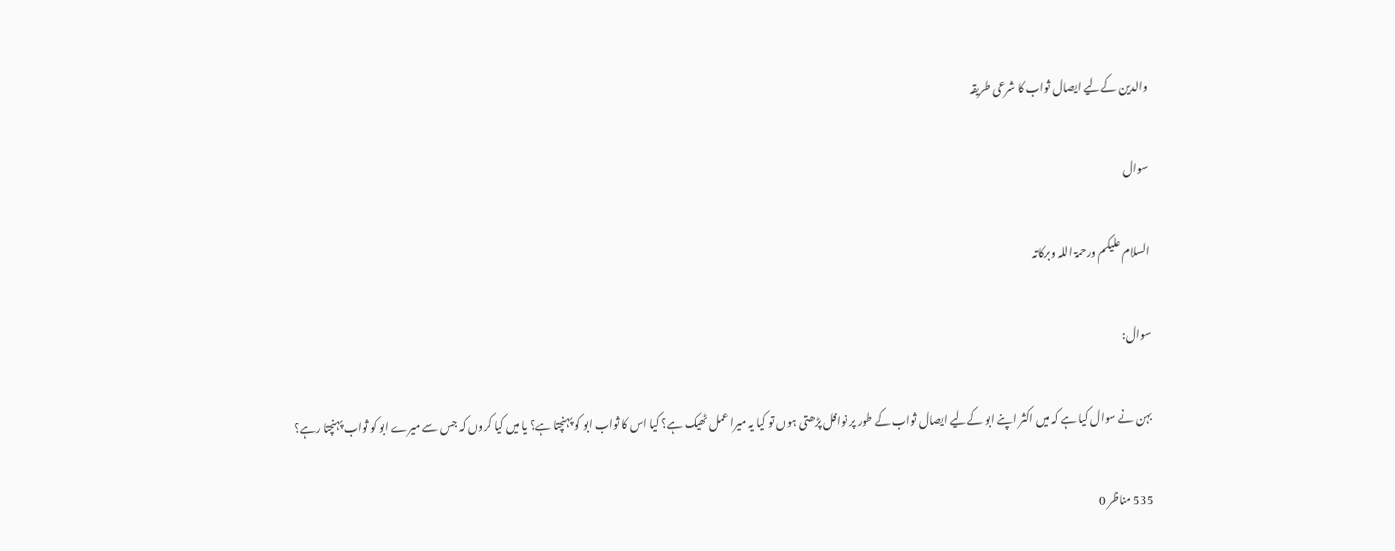والدین کےلیے ایصال ثواب کا شرعی طریقہ

سوال

السلام علیکم ورحمۃ اللہ وبرکاتہ

سوال:

بہن نے سوال کیا ہے کہ میں اکثر اپنے ابو کےلیے ایصال ثواب کے طور پر نوافل پڑھتی ہوں تو کیا یہ میرا عمل ٹھیک ہے؟ کیا اس کا ثواب ابو کو پہنچتا ہے؟ یا میں کیا کروں کہ جس سے میرے ابو کو ثواب پہنچتا رہے؟

535 مناظر 0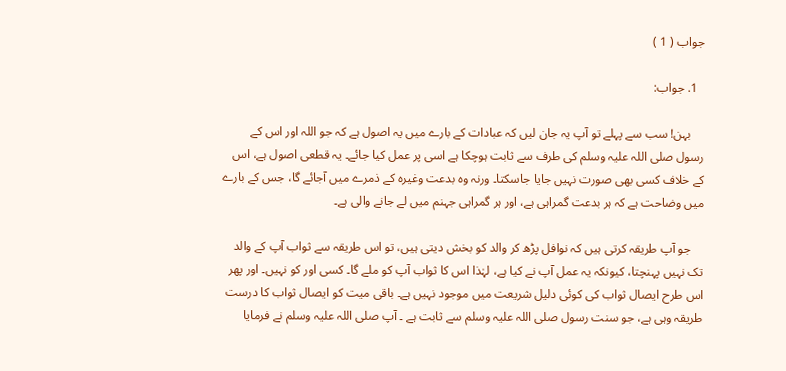جواب ( 1 )

  1. جواب:

    بہن! سب سے پہلے تو آپ یہ جان لیں کہ عبادات کے بارے میں یہ اصول ہے کہ جو اللہ اور اس کے رسول صلی اللہ علیہ وسلم کی طرف سے ثابت ہوچکا ہے اسی پر عمل کیا جائے۔ یہ قطعی اصول ہے، اس کے خلاف کسی بھی صورت نہیں جایا جاسکتا۔ ورنہ وہ بدعت وغیرہ کے ذمرے میں آجائے گا، جس کے بارے میں وضاحت ہے کہ ہر بدعت گمراہی ہے، اور ہر گمراہی جہنم میں لے جانے والی ہے۔

    جو آپ طریقہ کرتی ہیں کہ نوافل پڑھ کر والد کو بخش دیتی ہیں، تو اس طریقہ سے ثواب آپ کے والد تک نہیں پہنچتا، کیونکہ یہ عمل آپ نے کیا ہے، لہٰذا اس کا ثواب آپ کو ملے گا۔ کسی اور کو نہیں۔ اور پھر اس طرح ایصال ثواب کی کوئی دلیل شریعت میں موجود نہیں ہے۔ باقی میت کو ایصال ثواب کا درست طریقہ وہی ہے، جو سنت رسول صلی اللہ علیہ وسلم سے ثابت ہے ۔ آپ صلی اللہ علیہ وسلم نے فرمایا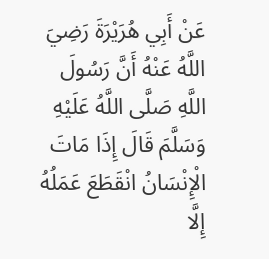عَنْ أَبِي هُرَيْرَةَ رَضِيَ اللَّهُ عَنْهُ أَنَّ رَسُولَ اللَّهِ صَلَّى اللَّهُ عَلَيْهِ وَسَلَّمَ قَالَ إِذَا مَاتَ الْإِنْسَانُ انْقَطَعَ عَمَلُهُ إِلَّا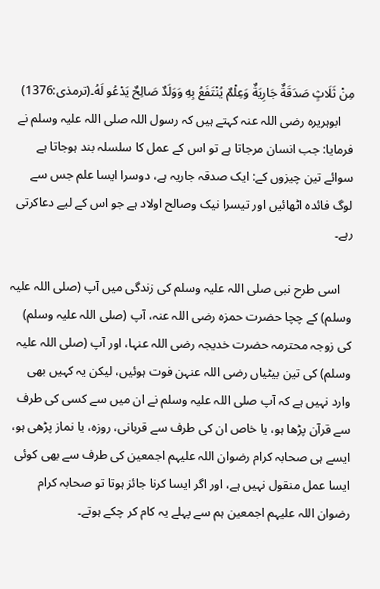مِنْ ثَلَاثٍ صَدَقَةٌ جَارِيَةٌ وَعِلْمٌ يُنْتَفَعُ بِهِ وَوَلَدٌ صَالِحٌ يَدْعُو لَهُ۔(ترمذی:1376)
    ابوہریرہ رضی اللہ عنہ کہتے ہیں کہ رسول اللہ صلی اللہ علیہ وسلم نے فرمایا: جب انسان مرجاتا ہے تو اس کے عمل کا سلسلہ بند ہوجاتا ہے سوائے تین چیزوں کے: ایک صدقہ جاریہ ہے، دوسرا ایسا علم جس سے لوگ فائدہ اٹھائیں اور تیسرا نیک وصالح اولاد ہے جو اس کے لیے دعاکرتی رہے۔

    اسی طرح نبی صلی اللہ علیہ وسلم کی زندگی میں آپ (صلی اللہ علیہ وسلم) کے چچا حضرت حمزہ رضی اللہ عنہ، آپ (صلی اللہ علیہ وسلم) کی زوجہ محترمہ حضرت خدیجہ رضی اللہ عنہا، اور آپ (صلی اللہ علیہ وسلم) کی تین بیٹیاں رضی اللہ عنہن فوت ہوئیں، لیکن یہ کہیں بھی وارد نہیں ہے کہ آپ صلی اللہ علیہ وسلم نے ان میں سے کسی کی طرف سے قرآن پڑھا ہو، یا خاص ان کی طرف سے قربانی، روزہ، یا نماز پڑھی ہو، ایسے ہی صحابہ کرام رضوان اللہ علیہم اجمعین کی طرف سے بھی کوئی ایسا عمل منقول نہیں ہے، اور اگر ایسا کرنا جائز ہوتا تو صحابہ کرام رضوان اللہ علیہم اجمعین ہم سے پہلے یہ کام کر چکے ہوتے۔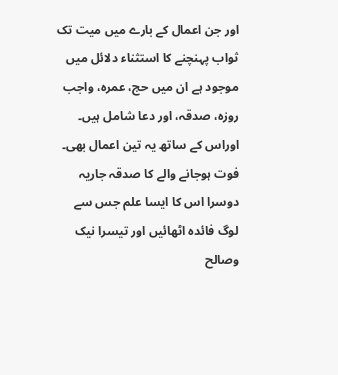اور جن اعمال کے بارے میں میت تک ثواب پہنچنے کا استثناء دلائل میں موجود ہے ان میں حج، عمرہ، واجب روزہ، صدقہ، اور دعا شامل ہیں۔ اوراس کے ساتھ یہ تین اعمال بھی۔ فوت ہوجانے والے کا صدقہ جاریہ دوسرا اس کا ایسا علم جس سے لوگ فائدہ اٹھائیں اور تیسرا نیک وصالح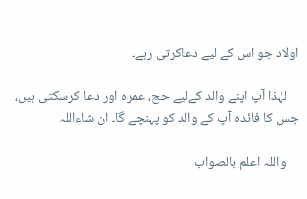اولاد جو اس کے لیے دعاکرتی رہے۔

    لہٰذا آپ اپنے والد کےلیے حج، عمرہ اور دعا کرسکتی ہیں، جس کا فائدہ آپ کے والد کو پہنچے گا۔ ان شاءاللہ

    واللہ اعلم بالصواب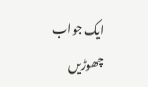ایک جواب چھوڑیں